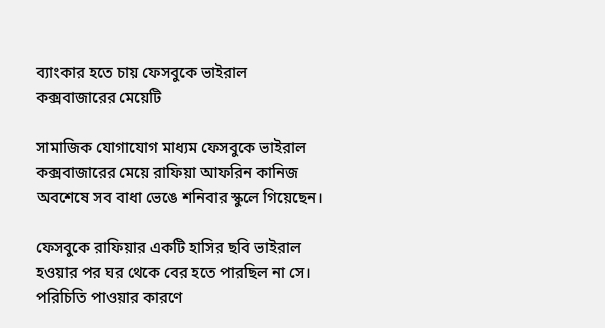ব্যাংকার হতে চায় ফেসবুকে ভাইরাল কক্সবাজারের মেয়েটি

সামাজিক যোগাযোগ মাধ্যম ফেসবুকে ভাইরাল কক্সবাজারের মেয়ে রাফিয়া আফরিন কানিজ অবশেষে সব বাধা ভেঙে শনিবার স্কুলে গিয়েছেন।

ফেসবুকে রাফিয়ার একটি হাসির ছবি ভাইরাল হওয়ার পর ঘর থেকে বের হতে পারছিল না সে। পরিচিতি পাওয়ার কারণে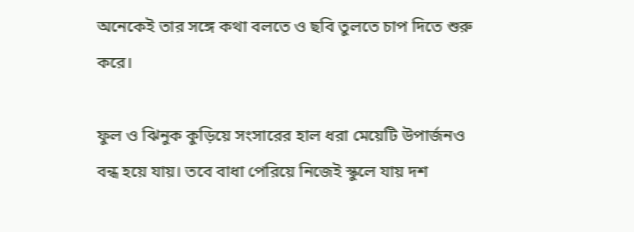অনেকেই তার সঙ্গে কথা বলতে ও ছবি তুলতে চাপ দিতে শুরু করে।

ফুল ও ঝিনুক কুড়িয়ে সংসারের হাল ধরা মেয়েটি উপার্জনও বন্ধ হয়ে যায়। তবে বাধা পেরিয়ে নিজেই স্কুলে যায় দশ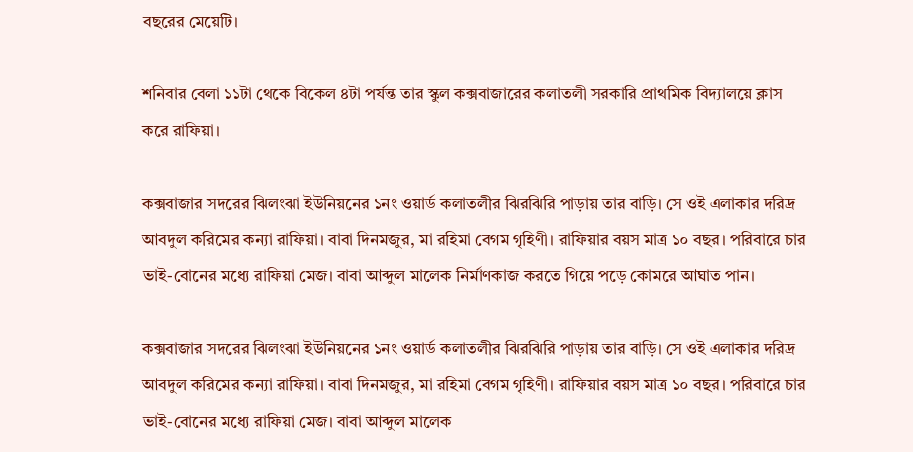বছরের মেয়েটি।

শনিবার বেলা ১১টা থেকে বিকেল ৪টা পর্যন্ত তার স্কুল কক্সবাজারের কলাতলী সরকারি প্রাথমিক বিদ্যালয়ে ক্লাস করে রাফিয়া।

কক্সবাজার সদরের ঝিলংঝা ইউনিয়নের ১নং ওয়ার্ড কলাতলীর ঝিরঝিরি পাড়ায় তার বাড়ি। সে ওই এলাকার দরিদ্র আবদুল করিমের কন্যা রাফিয়া। বাবা দিনমজুর, মা রহিমা বেগম গৃহিণী। রাফিয়ার বয়স মাত্র ১০ বছর। পরিবারে চার ভাই-বোনের মধ্যে রাফিয়া মেজ। বাবা আব্দুল মালেক নির্মাণকাজ করতে গিয়ে পড়ে কোমরে আঘাত পান।

কক্সবাজার সদরের ঝিলংঝা ইউনিয়নের ১নং ওয়ার্ড কলাতলীর ঝিরঝিরি পাড়ায় তার বাড়ি। সে ওই এলাকার দরিদ্র আবদুল করিমের কন্যা রাফিয়া। বাবা দিনমজুর, মা রহিমা বেগম গৃহিণী। রাফিয়ার বয়স মাত্র ১০ বছর। পরিবারে চার ভাই-বোনের মধ্যে রাফিয়া মেজ। বাবা আব্দুল মালেক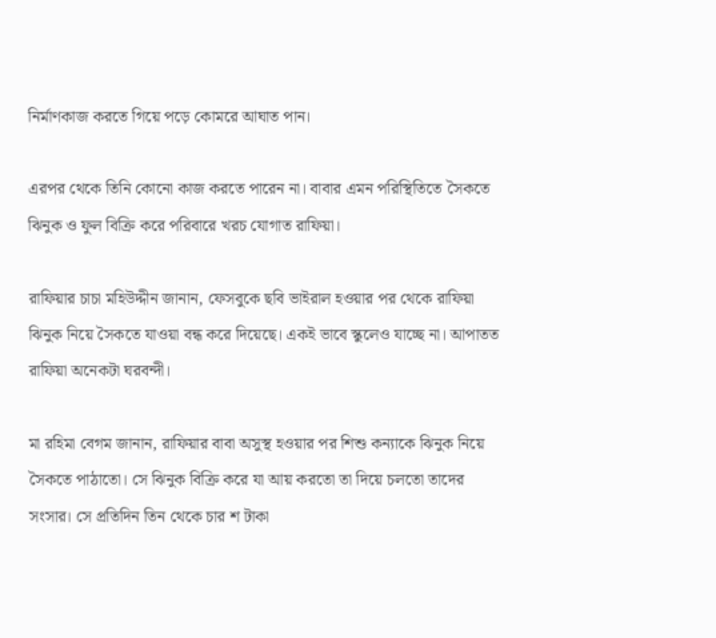নির্মাণকাজ করতে গিয়ে পড়ে কোমরে আঘাত পান।

এরপর থেকে তিনি কোনো কাজ করতে পারেন না। বাবার এমন পরিস্থিতিতে সৈকতে ঝিনুক ও ফুল বিক্রি করে পরিবারে খরচ যোগাত রাফিয়া।

রাফিয়ার চাচা মহিউদ্দীন জানান, ফেসবুকে ছবি ভাইরাল হওয়ার পর থেকে রাফিয়া ঝিনুক নিয়ে সৈকতে যাওয়া বন্ধ করে দিয়েছে। একই ভাবে স্কুলেও যাচ্ছে না। আপাতত রাফিয়া অনেকটা ঘরবন্দী।

মা রহিমা বেগম জানান, রাফিয়ার বাবা অসুস্থ হওয়ার পর শিশু কন্যাকে ঝিনুক নিয়ে সৈকতে পাঠাতো। সে ঝিনুক বিক্রি করে যা আয় করতো তা দিয়ে চলতো তাদের সংসার। সে প্রতিদিন তিন থেকে চার শ টাকা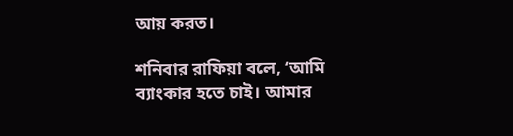আয় করত।

শনিবার রাফিয়া বলে, ‘আমি ব্যাংকার হতে চাই। আমার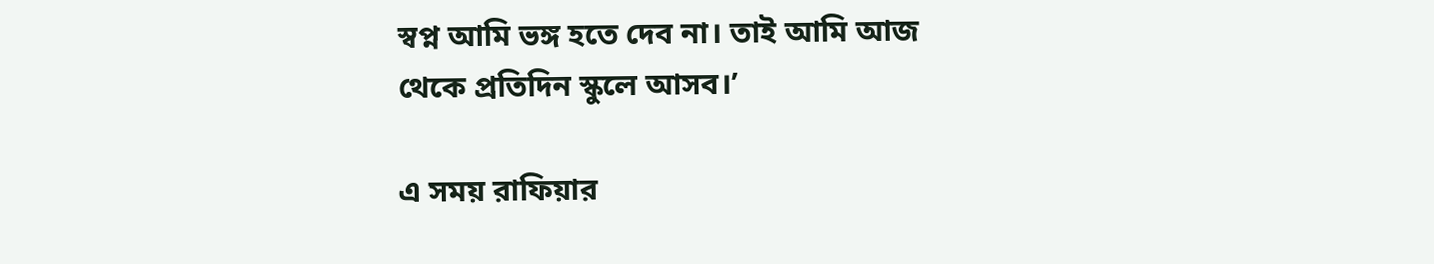স্বপ্ন আমি ভঙ্গ হতে দেব না। তাই আমি আজ থেকে প্রতিদিন স্কুলে আসব।’

এ সময় রাফিয়ার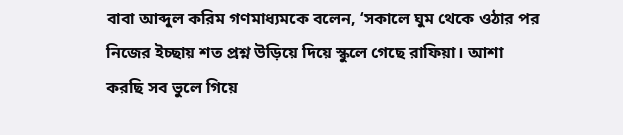বাবা আব্দুল করিম গণমাধ্যমকে বলেন, ‘সকালে ঘুম থেকে ওঠার পর নিজের ইচ্ছায় শত প্রশ্ন উড়িয়ে দিয়ে স্কুলে গেছে রাফিয়া। আশা করছি সব ভুলে গিয়ে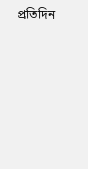প্রতিদিন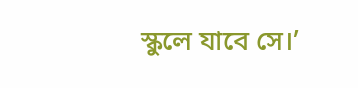স্কুলে যাবে সে।’